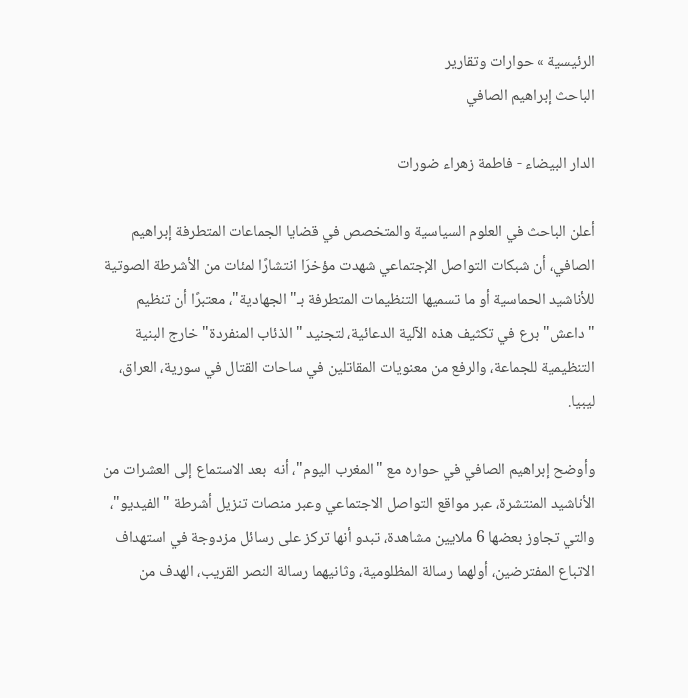الرئيسية » حوارات وتقارير
الباحث إبراهيم الصافي

الدار البيضاء - فاطمة زهراء ضورات

أعلن الباحث في العلوم السياسية والمتخصص في قضايا الجماعات المتطرفة إبراهيم الصافي، أن شبكات التواصل الإجتماعي شهدت مؤخرَا انتشارًا لمئات من الأشرطة الصوتية للأناشيد الحماسية أو ما تسميها التنظيمات المتطرفة بـ"الجهادية"، معتبرًا أن تنظيم "داعش" برع في تكثيف هذه الآلية الدعائية، لتجنيد "الذئاب المنفردة" خارج البنية التنظيمية للجماعة، والرفع من معنويات المقاتلين في ساحات القتال في سورية، العراق، ليبيا.

وأوضح إبراهيم الصافي في حواره مع "المغرب اليوم"، أنه  بعد الاستماع إلى العشرات من الأناشيد المنتشرة، عبر مواقع التواصل الاجتماعي وعبر منصات تنزيل أشرطة "الفيديو"، والتي تجاوز بعضها 6 ملايين مشاهدة، تبدو أنها تركز على رسائل مزدوجة في استهداف الاتباع المفترضين، أولهما رسالة المظلومية، وثانيهما رسالة النصر القريب، الهدف من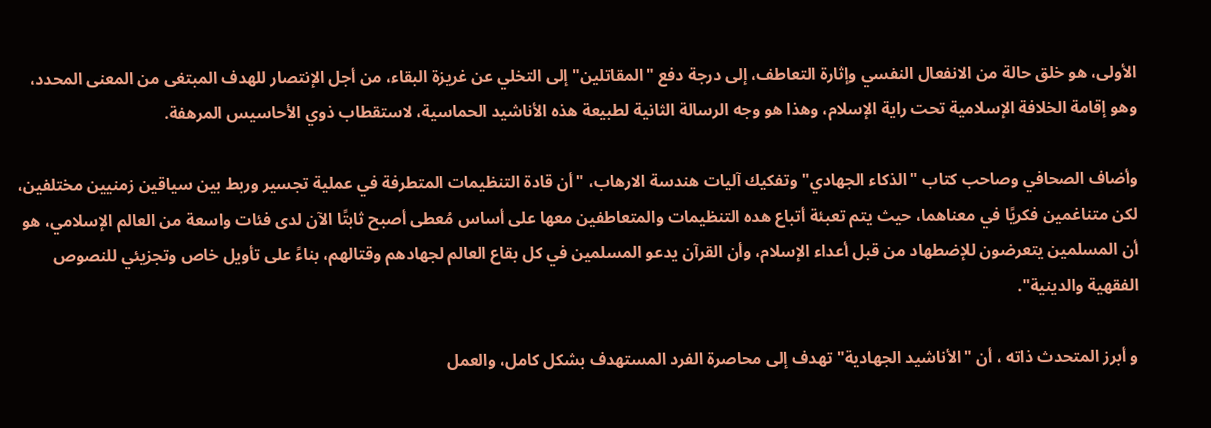الأولى، هو خلق حالة من الانفعال النفسي وإثارة التعاطف، إلى درجة دفع "المقاتلين" إلى التخلي عن غريزة البقاء، من أجل الإنتصار للهدف المبتغى من المعنى المحدد، وهو إقامة الخلافة الإسلامية تحت راية الإسلام، وهذا هو وجه الرسالة الثانية لطبيعة هذه الأناشيد الحماسية، لاستقطاب ذوي الأحاسيس المرهفة.

وأضاف الصحافي وصاحب كتاب "الذكاء الجهادي" وتفكيك آليات هندسة الارهاب، "أن قادة التنظيمات المتطرفة في عملية تجسير وربط بين سياقين زمنيين مختلفين، لكن متناغمين فكريًا في معناهما، حيث يتم تعبئة أتباع هده التنظيمات والمتعاطفين معها على أساس مُعطى أصبح ثابتًا الآن لدى فئات واسعة من العالم الإسلامي، هو أن المسلمين يتعرضون للإضطهاد من قبل أعداء الإسلام، وأن القرآن يدعو المسلمين في كل بقاع العالم لجهادهم وقتالهم، بناءً على تأويل خاص وتجزيئي للنصوص الفقهية والدينية".

و أبرز المتحدث ذاته ، أن "الأناشيد الجهادية" تهدف إلى محاصرة الفرد المستهدف بشكل كامل، والعمل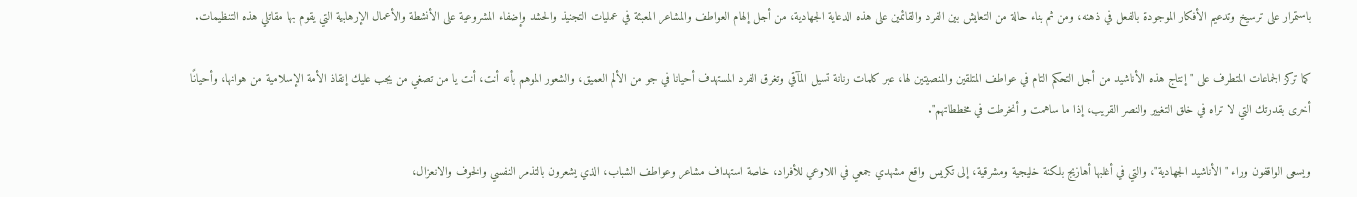باستمرار على ترسيخ وتدعيم الأفكار الموجودة بالفعل في ذهنه، ومن ثم بناء حالة من التعايش بين الفرد والقائمين على هذه الدعاية الجهادية، من أجل إلهام العواطف والمشاعر المعبئة في عمليات التجنيذ والحشد وإضفاء المشروعية على الأنشطة والأعمال الإرهابية التي يقوم بها مقاتلي هذه التنظيمات.

كما تركز الجماعات المتطرف على "إنتاج هذه الأناشيد من أجل التحكم التام في عواطف المتلقين والمنصيتين لها، عبر كلمات رنانة تسيل المآقي وتغرق الفرد المستهدف أحيانا في جو من الألم العميق، والشعور الموهم بأنه أنت، أنت يا من تصغي من يجب عليك إنقاذ الأمة الإسلامية من هوانها، وأحيانًا أخرى بقدرتك التي لا تراه في خلق التغيير والنصر القريب، إذا ما ساهمت و أنخرطت في مخططاتهم".

ويسعى الواقفون وراء "الأناشيد الجهادية"، والتي في أغلبها أهازيج بلكنة خليجية ومشرقية، إلى تكريس واقع مشهدي جمعي في اللاوعي للأفراد، خاصة استهداف مشاعر وعواطف الشباب، الذي يشعرون بالتذمر النفسي والخوف والانعزال،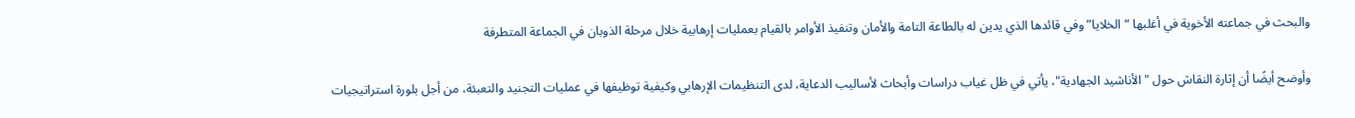والبحث في جماعته الأخوية في أغلبها “الخلايا” وفي قائدها الذي يدين له بالطاعة التامة والأمان وتنفيذ الأوامر بالقيام بعمليات إرهابية خلال مرحلة الذوبان في الجماعة المتطرفة

وأوضح أيضًا أن إثارة النقاش حول "الأناشيد الجهادية"، يأتي في ظل غياب دراسات وأبحاث لأساليب الدعاية، لدى التنظيمات الإرهابي وكيفية توظيفها في عمليات التجنيد والتعبئة، من أجل بلورة استراتيجيات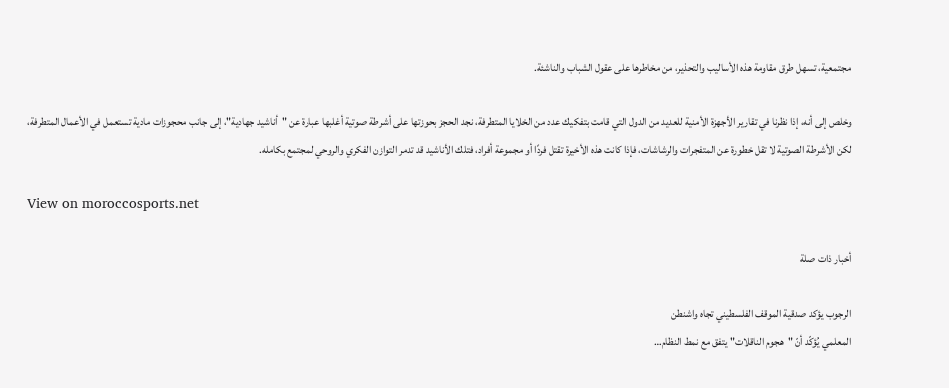مجتمعية، تسهل طرق مقاومة هذه الأساليب والتحذير، من مخاطرها على عقول الشباب والناشئة.

وخلص إلى أنه، إذا نظرنا في تقارير الأجهزة الأمنية للعديد من الدول التي قامت بتفكيك عدد من الخلايا المتطرفة، نجد الحجز بحوزتها على أشرطة صوتية أغلبها عبارة عن "أناشيد جهادية"، إلى جانب محجوزات مادية تستعمل في الأعمال المتطرفة، لكن الأشرطة الصوتية لا تقل خطورة عن المتفجرات والرشاشات، فإذا كانت هذه الأخيرة تقتل فردًا أو مجموعة أفراد، فتلك الأناشيد قد تدمر التوازن الفكري والروحي لمجتمع بكامله.

View on moroccosports.net

أخبار ذات صلة

الرجوب يؤكد صدقية الموقف الفلسطيني تجاه واشنطن
المعلمي يُؤكّد أنّ "هجوم الناقلات" يتفق مع نمط النظام…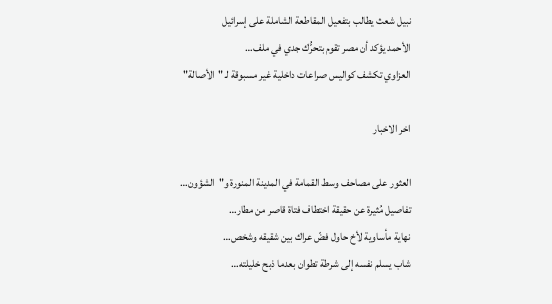نبيل شعث يطالب بتفعيل المقاطعة الشاملة على إسرائيل
الأحمد يؤكد أن مصر تقوم بتحرُّك جدي في ملف…
العزاوي تكشف كواليس صراعات داخلية غير مسبوقة لـ "الأصالة"

اخر الاخبار

العثور على مصاحف وسط القمامة في المدينة المنورة و"الشؤون…
تفاصيل مُثيرة عن حقيقة اختطاف فتاة قاصر من مطار…
نهاية مأساوية لأخ حاول فضّ عراك بين شقيقه وشخص…
شاب يسلم نفسه إلى شرطة تطوان بعدما ذبح خليلته…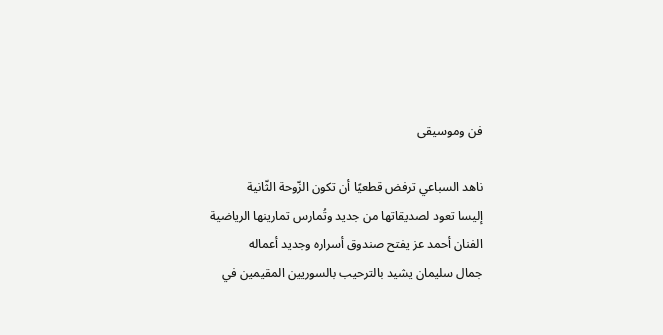فن وموسيقى

ناهد السباعي ترفض قطعيًا أن تكون الزّوحة الثّانية
إليسا تعود لصديقاتها من جديد وتُمارس تمارينها الرياضية
الفنان أحمد عز يفتح صندوق أسراره وجديد أعماله
جمال سليمان يشيد بالترحيب بالسوريين المقيمين في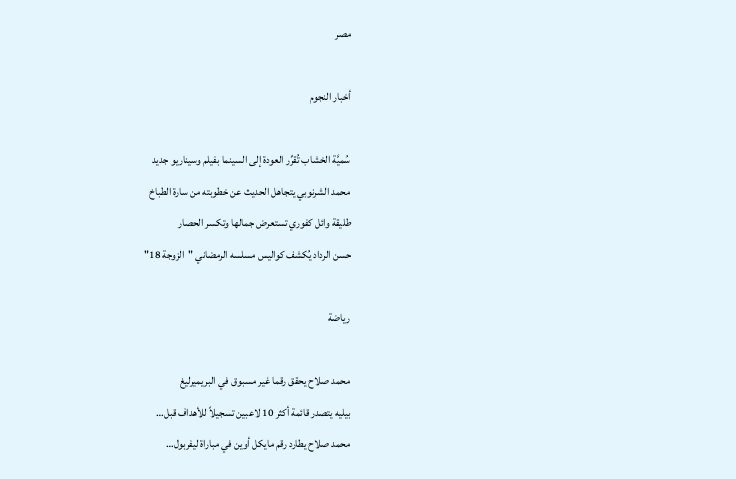مصر

أخبار النجوم

سُميَّة الخشاب تُقرِّر العودة إلى السينما بفيلم وسيناريو جديد
محمد الشرنوبي يتجاهل الحديث عن خطوبته من سارة الطباخ
طليقة وائل كفوري تستعرض جمالها وتكسر الحصار
حسن الرداد يُكشف كواليس مسلسه الرمضاني "الزوجة 18"

رياضة

محمد صلاح يحقق رقما غير مسبوق في البريميرليغ
بيليه يتصدر قائمة أكثر 10 لاعبين تسجيلاً للأهداف قبل…
محمد صلاح يطارد رقم مايكل أوين في مباراة ليفربول…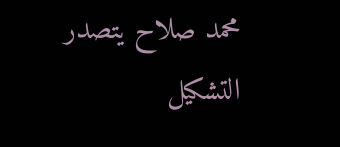محمد صلاح يتصدر التشكيل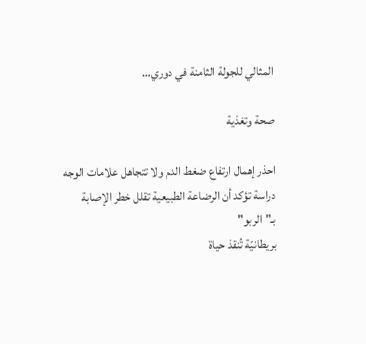المثالي للجولة الثامنة في دوري…

صحة وتغذية

احذر إهمال ارتفاع ضغط الدم ولا تتجاهل علامات الوجه
دراسة تؤكد أن الرضاعة الطبيعية تقلل خطر الإصابة بـ"الربو"
بريطانيّة تُنقذ حياة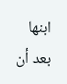ابنها بعد أن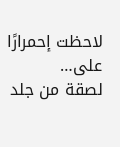لاحظت إحمرارًا على…
لصقة من جلد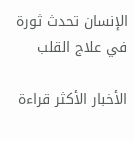الإنسان تحدث ثورة في علاج القلب

الأخبار الأكثر قراءة